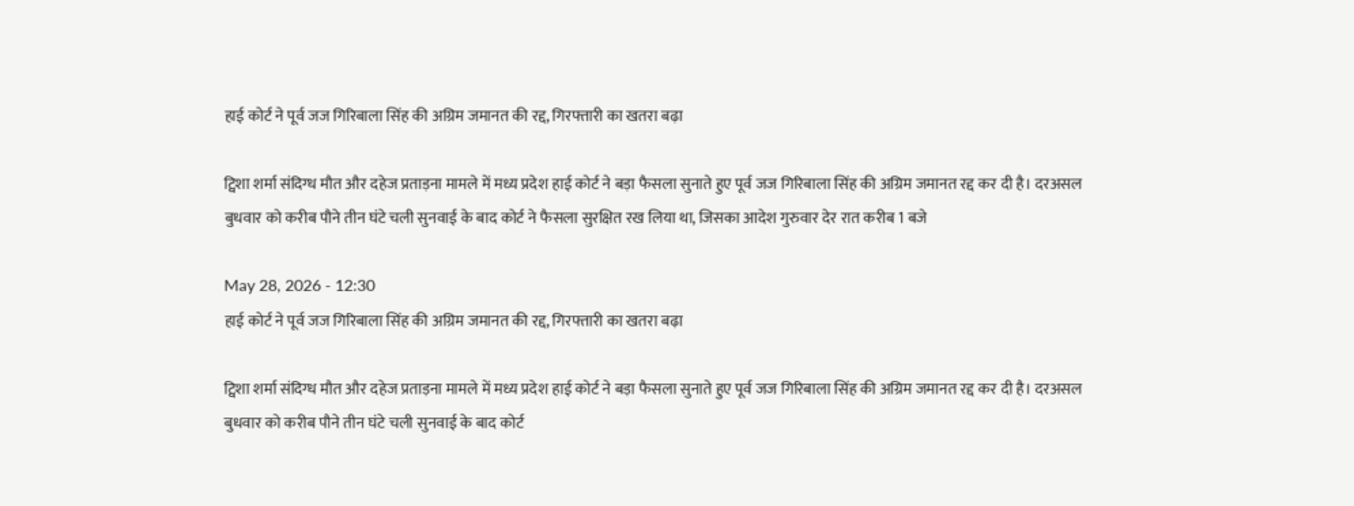हाई कोर्ट ने पूर्व जज गिरिबाला सिंह की अग्रिम जमानत की रद्द, गिरफ्तारी का खतरा बढ़ा

ट्विशा शर्मा संदिग्ध मौत और दहेज प्रताड़ना मामले में मध्य प्रदेश हाई कोर्ट ने बड़ा फैसला सुनाते हुए पूर्व जज गिरिबाला सिंह की अग्रिम जमानत रद्द कर दी है। दरअसल बुधवार को करीब पौने तीन घंटे चली सुनवाई के बाद कोर्ट ने फैसला सुरक्षित रख लिया था, जिसका आदेश गुरुवार देर रात करीब 1 बजे

May 28, 2026 - 12:30
हाई कोर्ट ने पूर्व जज गिरिबाला सिंह की अग्रिम जमानत की रद्द, गिरफ्तारी का खतरा बढ़ा

ट्विशा शर्मा संदिग्ध मौत और दहेज प्रताड़ना मामले में मध्य प्रदेश हाई कोर्ट ने बड़ा फैसला सुनाते हुए पूर्व जज गिरिबाला सिंह की अग्रिम जमानत रद्द कर दी है। दरअसल बुधवार को करीब पौने तीन घंटे चली सुनवाई के बाद कोर्ट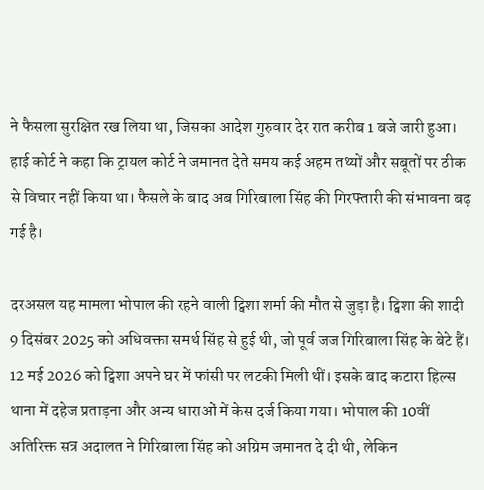ने फैसला सुरक्षित रख लिया था, जिसका आदेश गुरुवार देर रात करीब 1 बजे जारी हुआ। हाई कोर्ट ने कहा कि ट्रायल कोर्ट ने जमानत देते समय कई अहम तथ्यों और सबूतों पर ठीक से विचार नहीं किया था। फैसले के बाद अब गिरिबाला सिंह की गिरफ्तारी की संभावना बढ़ गई है।

दरअसल यह मामला भोपाल की रहने वाली ट्विशा शर्मा की मौत से जुड़ा है। ट्विशा की शादी 9 दिसंबर 2025 को अधिवक्ता समर्थ सिंह से हुई थी, जो पूर्व जज गिरिबाला सिंह के बेटे हैं। 12 मई 2026 को ट्विशा अपने घर में फांसी पर लटकी मिली थीं। इसके बाद कटारा हिल्स थाना में दहेज प्रताड़ना और अन्य धाराओं में केस दर्ज किया गया। भोपाल की 10वीं अतिरिक्त सत्र अदालत ने गिरिबाला सिंह को अग्रिम जमानत दे दी थी, लेकिन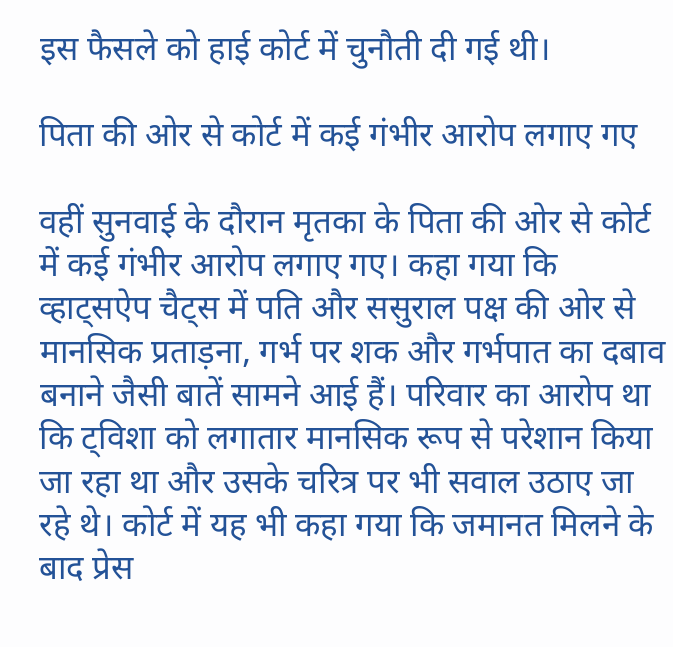इस फैसले को हाई कोर्ट में चुनौती दी गई थी।

पिता की ओर से कोर्ट में कई गंभीर आरोप लगाए गए

वहीं सुनवाई के दौरान मृतका के पिता की ओर से कोर्ट में कई गंभीर आरोप लगाए गए। कहा गया कि व्हाट्सऐप चैट्स में पति और ससुराल पक्ष की ओर से मानसिक प्रताड़ना, गर्भ पर शक और गर्भपात का दबाव बनाने जैसी बातें सामने आई हैं। परिवार का आरोप था कि ट्विशा को लगातार मानसिक रूप से परेशान किया जा रहा था और उसके चरित्र पर भी सवाल उठाए जा रहे थे। कोर्ट में यह भी कहा गया कि जमानत मिलने के बाद प्रेस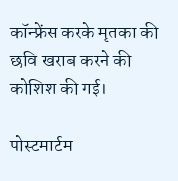कॉन्फ्रेंस करके मृतका की छवि खराब करने की कोशिश की गई।

पोस्टमार्टम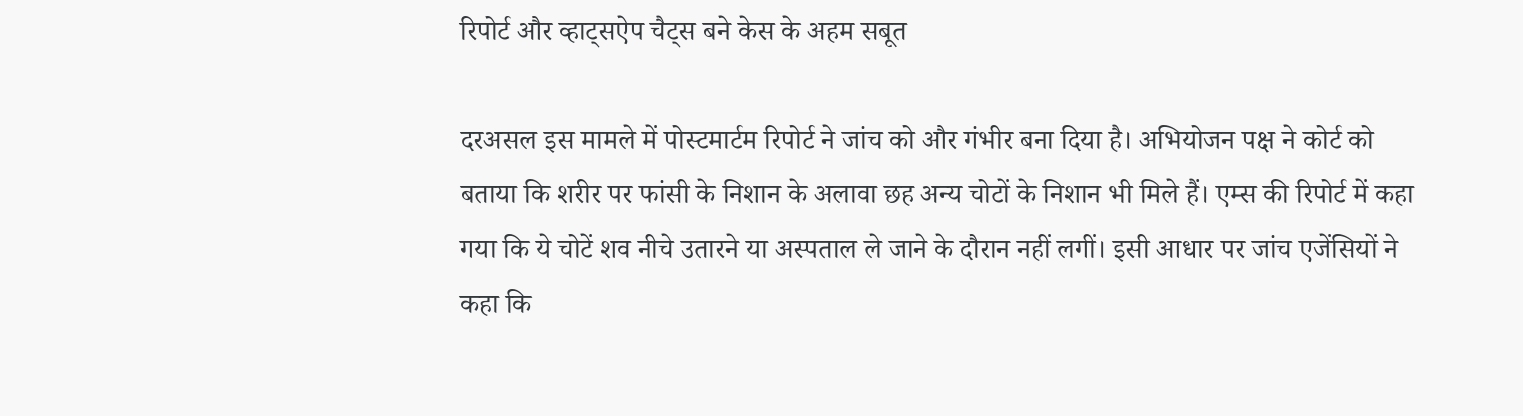रिपोर्ट और व्हाट्सऐप चैट्स बने केस के अहम सबूत

दरअसल इस मामले में पोस्टमार्टम रिपोर्ट ने जांच को और गंभीर बना दिया है। अभियोजन पक्ष ने कोर्ट को बताया कि शरीर पर फांसी के निशान के अलावा छह अन्य चोटों के निशान भी मिले हैं। एम्स की रिपोर्ट में कहा गया कि ये चोटें शव नीचे उतारने या अस्पताल ले जाने के दौरान नहीं लगीं। इसी आधार पर जांच एजेंसियों ने कहा कि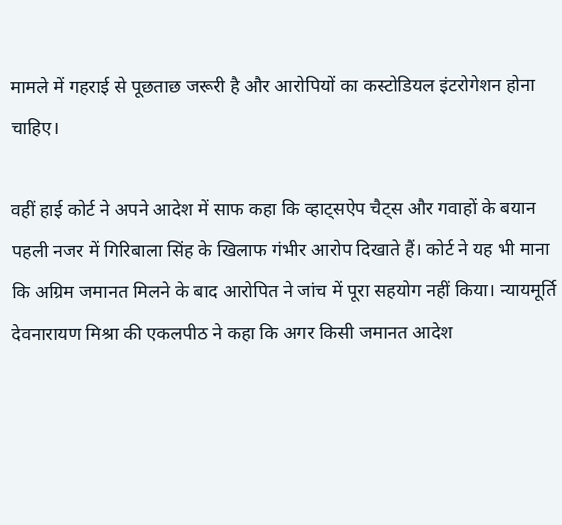मामले में गहराई से पूछताछ जरूरी है और आरोपियों का कस्टोडियल इंटरोगेशन होना चाहिए।

वहीं हाई कोर्ट ने अपने आदेश में साफ कहा कि व्हाट्सऐप चैट्स और गवाहों के बयान पहली नजर में गिरिबाला सिंह के खिलाफ गंभीर आरोप दिखाते हैं। कोर्ट ने यह भी माना कि अग्रिम जमानत मिलने के बाद आरोपित ने जांच में पूरा सहयोग नहीं किया। न्यायमूर्ति देवनारायण मिश्रा की एकलपीठ ने कहा कि अगर किसी जमानत आदेश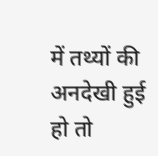में तथ्यों की अनदेखी हुई हो तो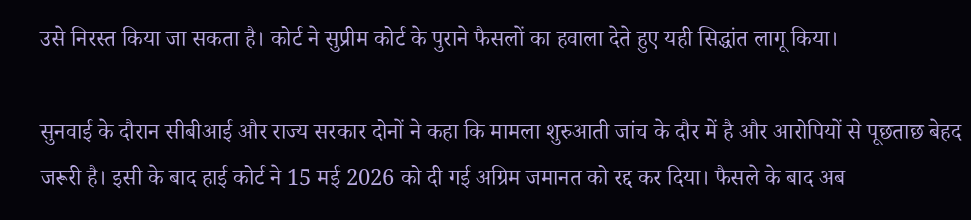उसे निरस्त किया जा सकता है। कोर्ट ने सुप्रीम कोर्ट के पुराने फैसलों का हवाला देते हुए यही सिद्धांत लागू किया।

सुनवाई के दौरान सीबीआई और राज्य सरकार दोनों ने कहा कि मामला शुरुआती जांच के दौर में है और आरोपियों से पूछताछ बेहद जरूरी है। इसी के बाद हाई कोर्ट ने 15 मई 2026 को दी गई अग्रिम जमानत को रद्द कर दिया। फैसले के बाद अब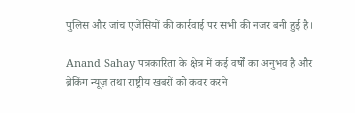पुलिस और जांच एजेंसियों की कार्रवाई पर सभी की नजर बनी हुई है।

Anand Sahay पत्रकारिता के क्षेत्र में कई वर्षों का अनुभव है और ब्रेकिंग न्यूज़ तथा राष्ट्रीय खबरों को कवर करने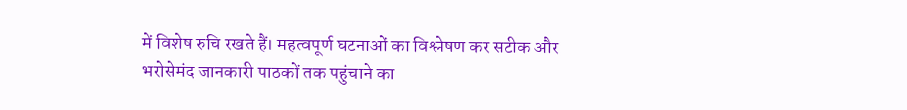में विशेष रुचि रखते हैं। महत्वपूर्ण घटनाओं का विश्लेषण कर सटीक और भरोसेमंद जानकारी पाठकों तक पहुंचाने का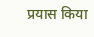प्रयास किया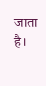जाता है।